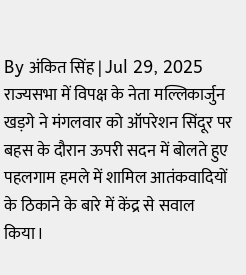By अंकित सिंह | Jul 29, 2025
राज्यसभा में विपक्ष के नेता मल्लिकार्जुन खड़गे ने मंगलवार को ऑपरेशन सिंदूर पर बहस के दौरान ऊपरी सदन में बोलते हुए पहलगाम हमले में शामिल आतंकवादियों के ठिकाने के बारे में केंद्र से सवाल किया।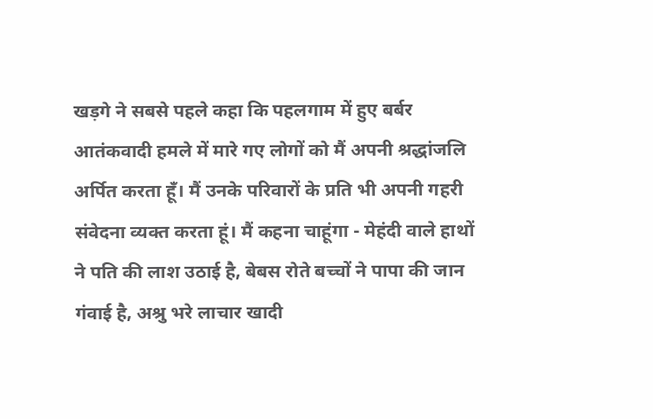खड़गे ने सबसे पहले कहा कि पहलगाम में हुए बर्बर आतंकवादी हमले में मारे गए लोगों को मैं अपनी श्रद्धांजलि अर्पित करता हूँ। मैं उनके परिवारों के प्रति भी अपनी गहरी संवेदना व्यक्त करता हूं। मैं कहना चाहूंगा - मेहंदी वाले हाथों ने पति की लाश उठाई है, बेबस रोते बच्चों ने पापा की जान गंवाई है, अश्रु भरे लाचार खादी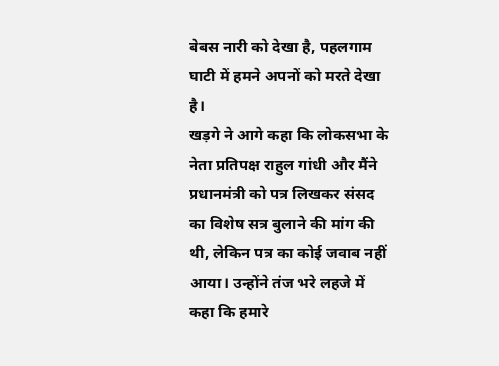बेबस नारी को देखा है, पहलगाम घाटी में हमने अपनों को मरते देखा है।
खड़गे ने आगे कहा कि लोकसभा के नेता प्रतिपक्ष राहुल गांधी और मैंने प्रधानमंत्री को पत्र लिखकर संसद का विशेष सत्र बुलाने की मांग की थी, लेकिन पत्र का कोई जवाब नहीं आया। उन्होंने तंज भरे लहजे में कहा कि हमारे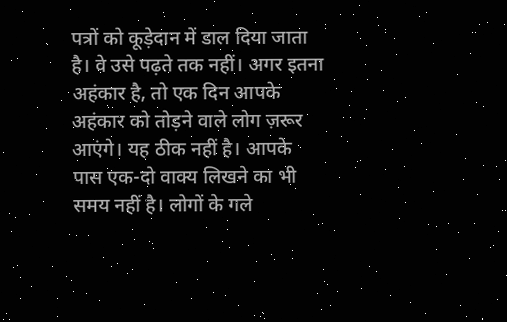पत्रों को कूड़ेदान में डाल दिया जाता है। वे उसे पढ़ते तक नहीं। अगर इतना अहंकार है, तो एक दिन आपके अहंकार को तोड़ने वाले लोग ज़रूर आएंगे। यह ठीक नहीं है। आपके पास एक-दो वाक्य लिखने का भी समय नहीं है। लोगों के गले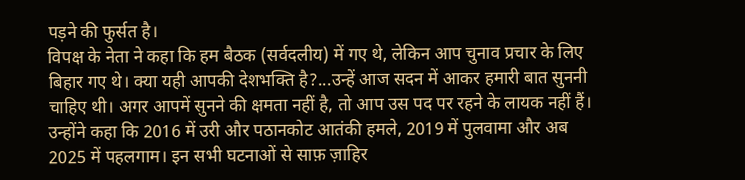पड़ने की फुर्सत है।
विपक्ष के नेता ने कहा कि हम बैठक (सर्वदलीय) में गए थे, लेकिन आप चुनाव प्रचार के लिए बिहार गए थे। क्या यही आपकी देशभक्ति है?...उन्हें आज सदन में आकर हमारी बात सुननी चाहिए थी। अगर आपमें सुनने की क्षमता नहीं है, तो आप उस पद पर रहने के लायक नहीं हैं। उन्होंने कहा कि 2016 में उरी और पठानकोट आतंकी हमले, 2019 में पुलवामा और अब 2025 में पहलगाम। इन सभी घटनाओं से साफ़ ज़ाहिर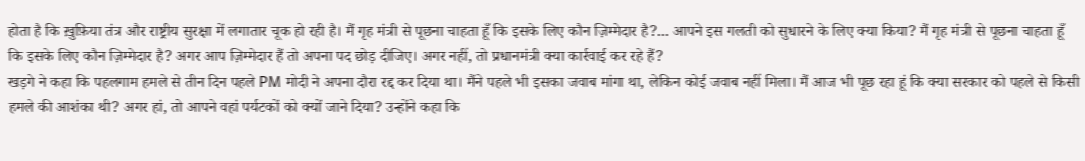होता है कि ख़ुफ़िया तंत्र और राष्ट्रीय सुरक्षा में लगातार चूक हो रही है। मैं गृह मंत्री से पूछना चाहता हूँ कि इसके लिए कौन ज़िम्मेदार है?... आपने इस गलती को सुधारने के लिए क्या किया? मैं गृह मंत्री से पूछना चाहता हूँ कि इसके लिए कौन ज़िम्मेदार है? अगर आप ज़िम्मेदार हैं तो अपना पद छोड़ दीजिए। अगर नहीं, तो प्रधानमंत्री क्या कार्रवाई कर रहे हैं?
खड़गे ने कहा कि पहलगाम हमले से तीन दिन पहले PM मोदी ने अपना दौरा रद्द कर दिया था। मैंने पहले भी इसका जवाब मांगा था, लेकिन कोई जवाब नहीं मिला। मैं आज भी पूछ रहा हूं कि क्या सरकार को पहले से किसी हमले की आशंका थी? अगर हां, तो आपने वहां पर्यटकों को क्यों जाने दिया? उन्होंने कहा कि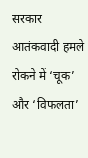सरकार आतंकवादी हमले रोकने में ‘चूक’ और ‘विफलता’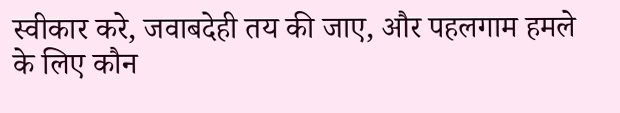स्वीकार करे, जवाबदेही तय की जाए, और पहलगाम हमले के लिए कौन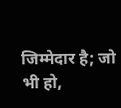जिम्मेदार है; जो भी हो,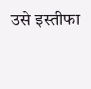उसे इस्तीफा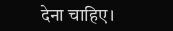देना चाहिए।